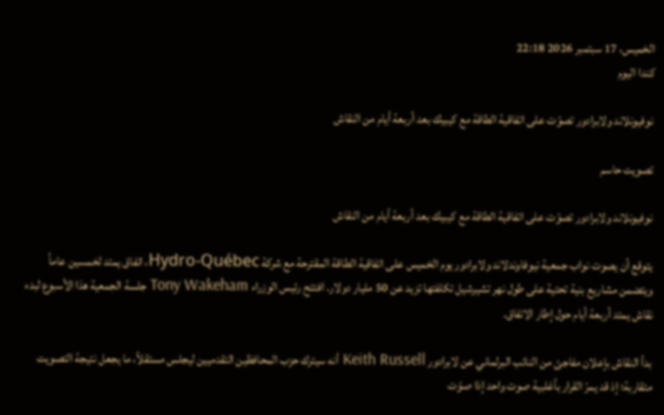الخميس، 17 سبتمبر 2026 22:18
كندا اليوم

نوفيونلاند ولابرادور تصوّت على اتفاقية الطاقة مع كيبيك بعد أربعة أيام من النقاش

تصويت حاسم

نوفيونلاند ولابرادور تصوّت على اتفاقية الطاقة مع كيبيك بعد أربعة أيام من النقاش

يتوقع أن يصوت نواب جمعية نيوفاوندلاند ولابرادور يوم الخميس على اتفاقية الطاقة المقترحة مع شركة Hydro-Québec، اتفاق يمتد لخمسين عاماً ويتضمن مشاريع بنية تحتية على طول نهر تشيرشيل تكلفتها تزيد عن 50 مليار دولار. افتتح رئيس الوزراء Tony Wakeham جلسة الجمعية هذا الأسبوع لبدء نقاش يمتد أربعة أيام حول إطار الاتفاق.

بدأ النقاش بإعلان مفاجئ من النائب البرلماني عن لابرادور Keith Russell أنه سيترك حزب المحافظين التقدميين ليجلس مستقلاً، ما يجعل نتيجة التصويت متقاربة؛ إذ قد يمرّ القرار بأغلبية صوت واحد إذا صوّت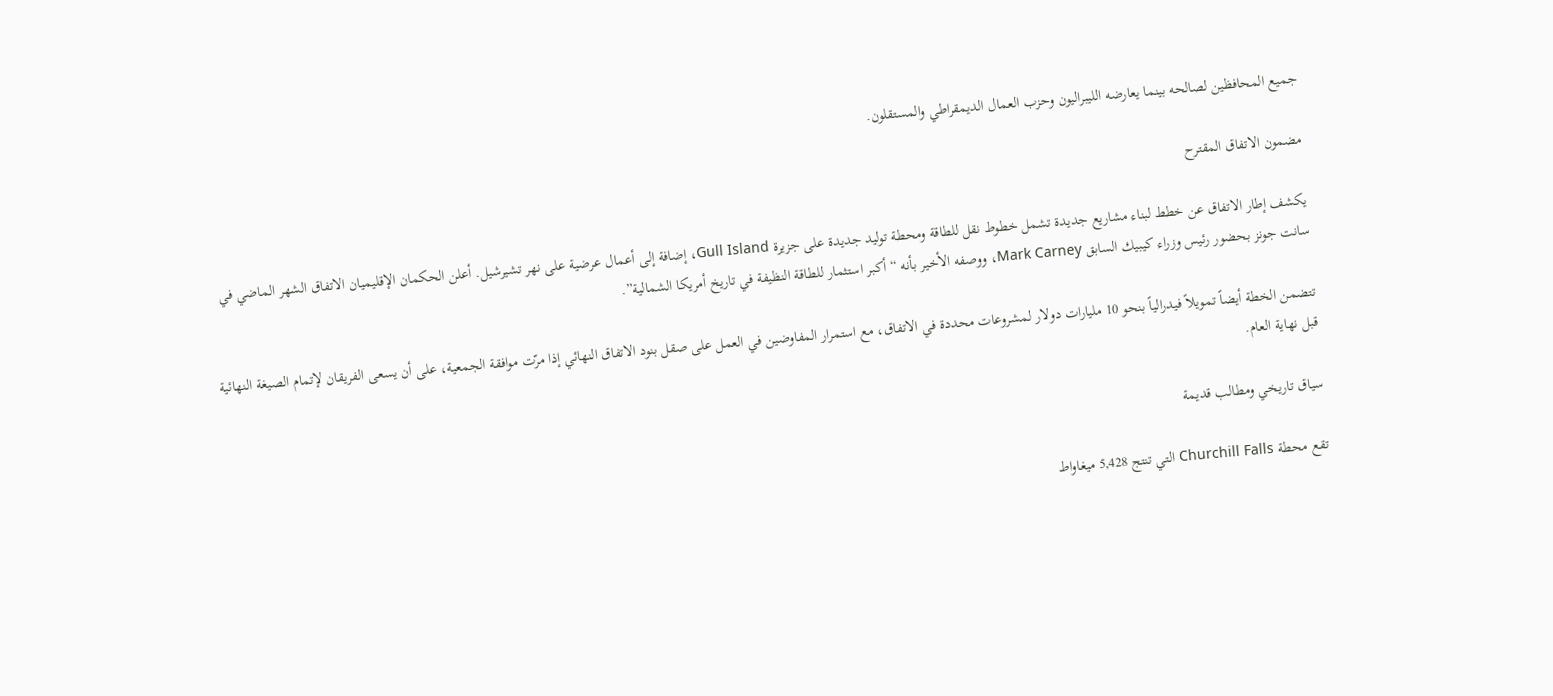جميع المحافظين لصالحه بينما يعارضه الليبراليون وحزب العمال الديمقراطي والمستقلون.

مضمون الاتفاق المقترح

يكشف إطار الاتفاق عن خطط لبناء مشاريع جديدة تشمل خطوط نقل للطاقة ومحطة توليد جديدة على جزيرة Gull Island، إضافة إلى أعمال عرضية على نهر تشيرشيل. أعلن الحكمان الإقليميان الاتفاق الشهر الماضي في سانت جونز بحضور رئيس وزراء كيبيك السابق Mark Carney، ووصفه الأخير بأنه “أكبر استثمار للطاقة النظيفة في تاريخ أمريكا الشمالية”.

تتضمن الخطة أيضاً تمويلاً فيدرالياً بنحو 10 مليارات دولار لمشروعات محددة في الاتفاق، مع استمرار المفاوضين في العمل على صقل بنود الاتفاق النهائي إذا مرّت موافقة الجمعية، على أن يسعى الفريقان لإتمام الصيغة النهائية قبل نهاية العام.

سياق تاريخي ومطالب قديمة

تقع محطة Churchill Falls التي تنتج 5,428 ميغاواط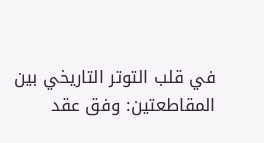في قلب التوتر التاريخي بين المقاطعتين: وفق عقد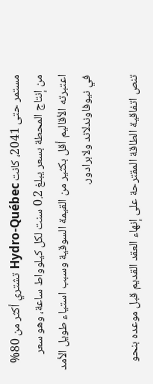مستمر حتى 2041، كانت Hydro-Québec تشتري أكثر من 80% من إنتاج المحطة بسعر يبلغ 0.2 سنت لكل كيلوواط ساعة، وهو سعر اعتبرته الأقاليم أقل بكثير من القيمة السوقية وسبب استياء طويل الأمد في نيوفاوندلاند ولابرادور.

تنص اتفاقية الطاقة المقترحة على إنهاء العقد القديم قبل موعده بنحو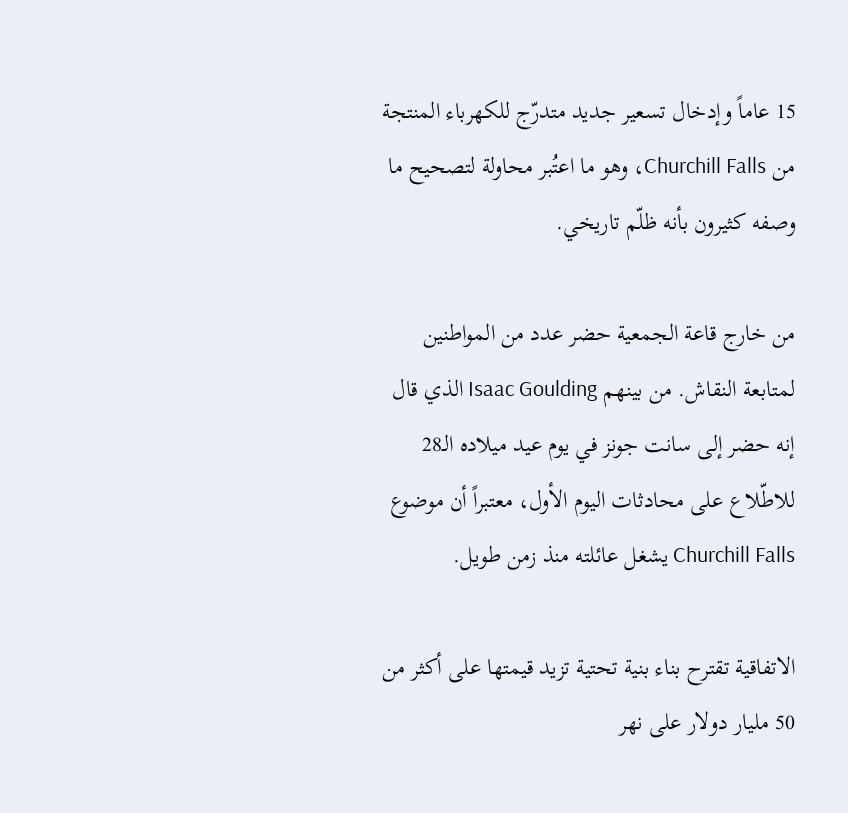15 عاماً وإدخال تسعير جديد متدرّج للكهرباء المنتجة من Churchill Falls، وهو ما اعتُبر محاولة لتصحيح ما وصفه كثيرون بأنه ظلّم تاريخي.

من خارج قاعة الجمعية حضر عدد من المواطنين لمتابعة النقاش. من بينهم Isaac Goulding الذي قال إنه حضر إلى سانت جونز في يوم عيد ميلاده الـ28 للاطّلاع على محادثات اليوم الأول، معتبراً أن موضوع Churchill Falls يشغل عائلته منذ زمن طويل.

الاتفاقية تقترح بناء بنية تحتية تزيد قيمتها على أكثر من 50 مليار دولار على نهر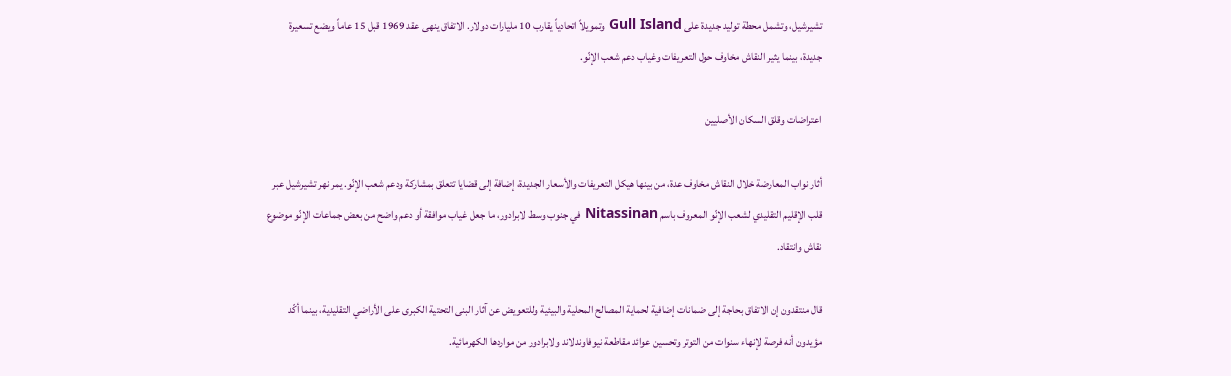تشيرشيل، وتشمل محطة توليد جديدة على Gull Island وتمويلاً اتحادياً يقارب 10 مليارات دولار. الاتفاق ينهى عقد 1969 قبل 15 عاماً ويضع تسعيرة جديدة، بينما يثير النقاش مخاوف حول التعريفات وغياب دعم شعب الإنّو.

اعتراضات وقلق السكان الأصليين

أثار نواب المعارضة خلال النقاش مخاوف عدة، من بينها هيكل التعريفات والأسعار الجديدة، إضافة إلى قضايا تتعلق بمشاركة ودعم شعب الإنّو. يمر نهر تشيرشيل عبر قلب الإقليم التقليدي لشعب الإنّو المعروف باسم Nitassinan في جنوب وسط لابرادور، ما جعل غياب موافقة أو دعم واضح من بعض جماعات الإنّو موضوع نقاش وانتقاد.

قال منتقدون إن الاتفاق بحاجة إلى ضمانات إضافية لحماية المصالح المحلية والبيئية وللتعويض عن آثار البنى التحتية الكبرى على الأراضي التقليدية، بينما أكّد مؤيدون أنه فرصة لإنهاء سنوات من التوتر وتحسين عوائد مقاطعة نيوفاوندلاند ولابرادور من مواردها الكهرمائية.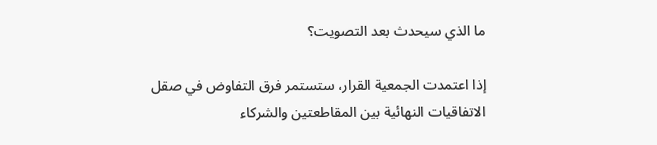ما الذي سيحدث بعد التصويت؟

إذا اعتمدت الجمعية القرار، ستستمر فرق التفاوض في صقل الاتفاقيات النهائية بين المقاطعتين والشركاء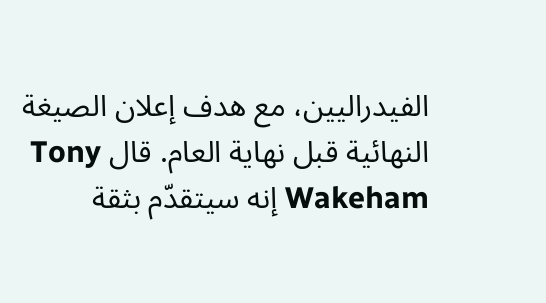الفيدراليين، مع هدف إعلان الصيغة النهائية قبل نهاية العام. قال Tony Wakeham إنه سيتقدّم بثقة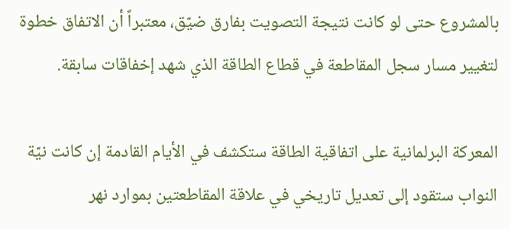بالمشروع حتى لو كانت نتيجة التصويت بفارق ضيّق، معتبراً أن الاتفاق خطوة لتغيير مسار سجل المقاطعة في قطاع الطاقة الذي شهد إخفاقات سابقة.

المعركة البرلمانية على اتفاقية الطاقة ستكشف في الأيام القادمة إن كانت نيّة النواب ستقود إلى تعديل تاريخي في علاقة المقاطعتين بموارد نهر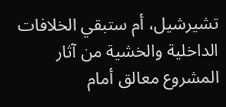تشيرشيل، أم ستبقي الخلافات الداخلية والخشية من آثار المشروع معالق أمام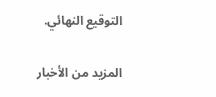التوقيع النهائي.

المزيد من الأخبار